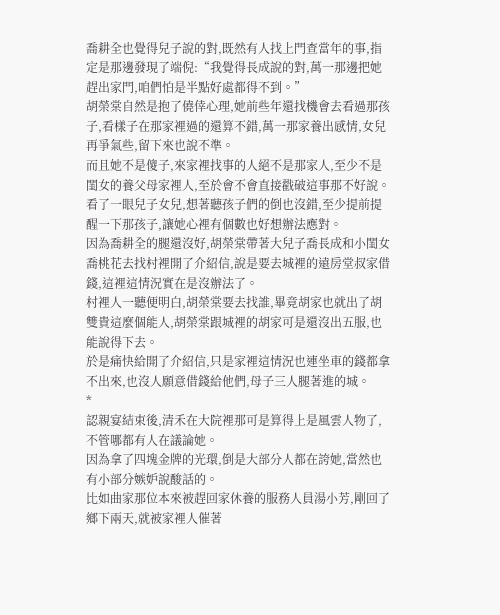喬耕全也覺得兒子說的對,既然有人找上門查當年的事,指定是那邊發現了端倪:“我覺得長成說的對,萬一那邊把她趕出家門,咱們怕是半點好處都得不到。”
胡榮棠自然是抱了僥倖心理,她前些年還找機會去看過那孩子,看樣子在那家裡過的還算不錯,萬一那家養出感情,女兒再爭氣些,留下來也說不準。
而且她不是傻子,來家裡找事的人絕不是那家人,至少不是閨女的養父母家裡人,至於會不會直接戳破這事那不好說。
看了一眼兒子女兒,想著聽孩子們的倒也沒錯,至少提前提醒一下那孩子,讓她心裡有個數也好想辦法應對。
因為喬耕全的腿還沒好,胡榮棠帶著大兒子喬長成和小閨女喬桃花去找村裡開了介紹信,說是要去城裡的遠房堂叔家借錢,這裡這情況實在是沒辦法了。
村裡人一聽便明白,胡榮棠要去找誰,畢竟胡家也就出了胡雙貴這麼個能人,胡榮棠跟城裡的胡家可是還沒出五服,也能說得下去。
於是痛快給開了介紹信,只是家裡這情況也連坐車的錢都拿不出來,也沒人願意借錢給他們,母子三人腿著進的城。
*
認親宴結束後,清禾在大院裡那可是算得上是風雲人物了,不管哪都有人在議論她。
因為拿了四塊金牌的光環,倒是大部分人都在誇她,當然也有小部分嫉妒說酸話的。
比如曲家那位本來被趕回家休養的服務人員湯小芳,剛回了鄉下兩天,就被家裡人催著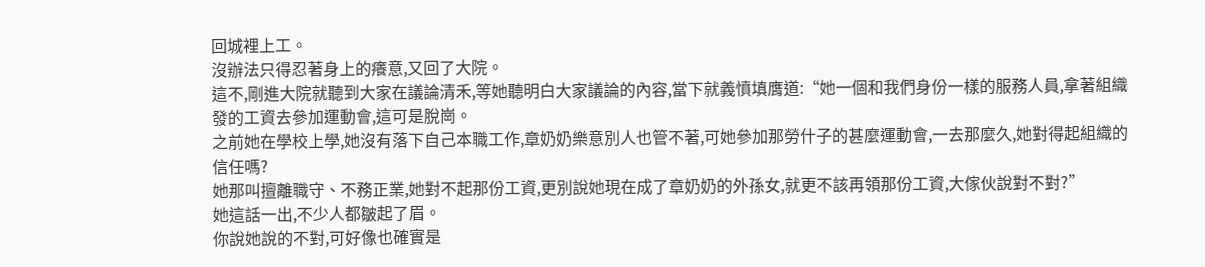回城裡上工。
沒辦法只得忍著身上的癢意,又回了大院。
這不,剛進大院就聽到大家在議論清禾,等她聽明白大家議論的內容,當下就義憤填膺道:“她一個和我們身份一樣的服務人員,拿著組織發的工資去參加運動會,這可是脫崗。
之前她在學校上學,她沒有落下自己本職工作,章奶奶樂意別人也管不著,可她參加那勞什子的甚麼運動會,一去那麼久,她對得起組織的信任嗎?
她那叫擅離職守、不務正業,她對不起那份工資,更別說她現在成了章奶奶的外孫女,就更不該再領那份工資,大傢伙說對不對?”
她這話一出,不少人都皺起了眉。
你說她說的不對,可好像也確實是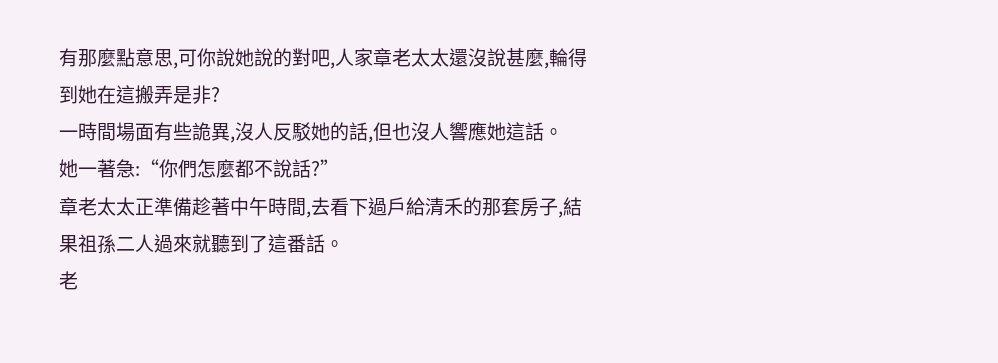有那麼點意思,可你說她說的對吧,人家章老太太還沒說甚麼,輪得到她在這搬弄是非?
一時間場面有些詭異,沒人反駁她的話,但也沒人響應她這話。
她一著急:“你們怎麼都不說話?”
章老太太正準備趁著中午時間,去看下過戶給清禾的那套房子,結果祖孫二人過來就聽到了這番話。
老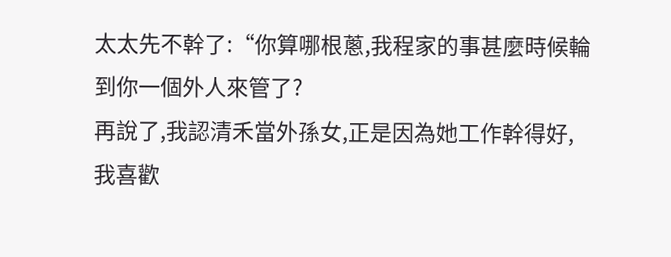太太先不幹了:“你算哪根蔥,我程家的事甚麼時候輪到你一個外人來管了?
再說了,我認清禾當外孫女,正是因為她工作幹得好,我喜歡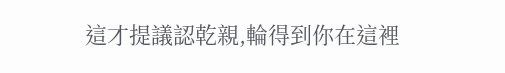這才提議認乾親,輪得到你在這裡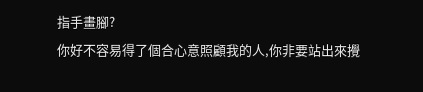指手畫腳?
你好不容易得了個合心意照顧我的人,你非要站出來攪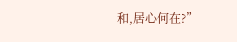和,居心何在?”